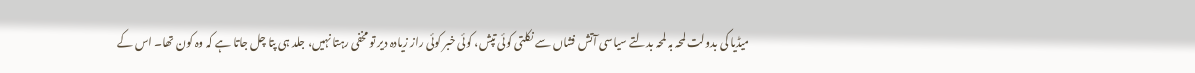میڈیا کی بدولت لمحہ بہ لمحہ بدلتے سیاسی آتش فشاں سے نکلتی کوئی تپش، کوئی خبر کوئی راز زیادہ دیر تو مخفی رہتا نہیں، جلد ہی پتا چل جاتا ہے کہ وہ کون تھا۔ اس کے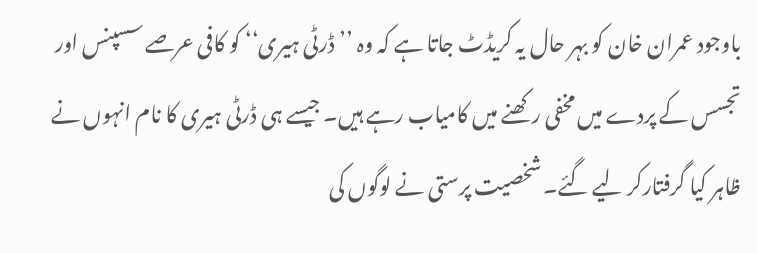باوجود عمران خان کو بہر حال یہ کریڈٹ جاتا ہے کہ وہ ’’ڈرٹی ہیری‘‘ کو کافی عرصے سسپنس اور تجسس کے پردے میں مخفی رکھنے میں کامیاب رہے ہیں۔ جیسے ہی ڈرٹی ہیری کا نام انہوں نے ظاہر کیا گرفتارکر لیے گئے۔ شخصیت پرستی نے لوگوں کی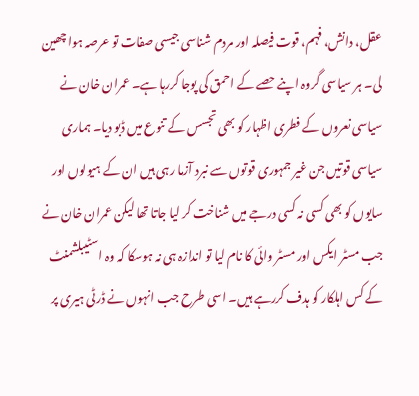عقل، دانش، فہم، قوت فیصلہ اور مردم شناسی جیسی صفات تو عرصہ ہوا چھین لی۔ ہر سیاسی گروہ اپنے حصے کے احمق کی پوجا کررہا ہے۔ عمران خان نے سیاسی نعروں کے فطری اظہار کو بھی تجسس کے تنوع میں ڈبو دیا۔ ہماری سیاسی قوتیں جن غیر جمہوری قوتوں سے نبرد آزما رہی ہیں ان کے ہیولوں اور سایوں کو بھی کسی نہ کسی درجے میں شناخت کر لیا جاتا تھا لیکن عمران خان نے جب مسٹر ایکس اور مسٹر وائی کا نام لیا تو اندازہ ہی نہ ہوسکا کہ وہ اسٹیبلشمنٹ کے کس اہلکار کو ہدف کررہے ہیں۔ اسی طرح جب انہوں نے ڈرٹی ہیری پر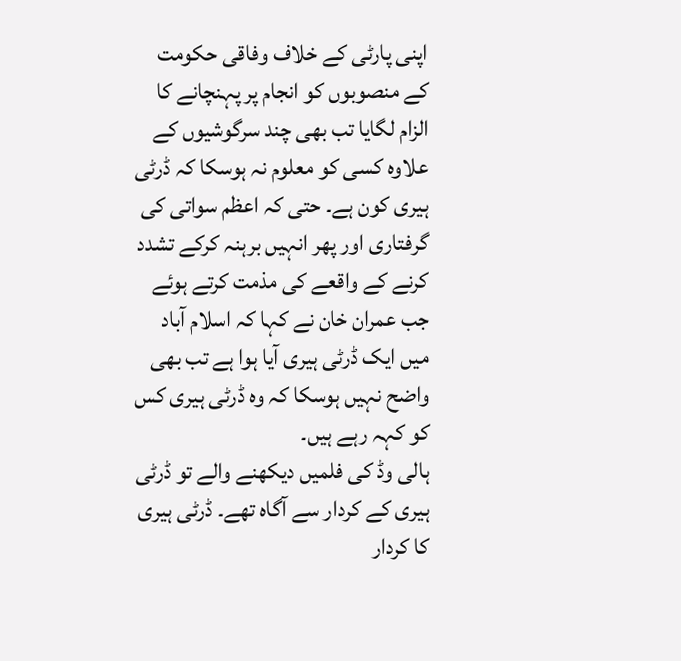اپنی پارٹی کے خلاف وفاقی حکومت کے منصوبوں کو انجام پر پہنچانے کا الزام لگایا تب بھی چند سرگوشیوں کے علاوہ کسی کو معلوم نہ ہوسکا کہ ڈرٹی ہیری کون ہے۔ حتی کہ اعظم سواتی کی گرفتاری اور پھر انہیں برہنہ کرکے تشدد کرنے کے واقعے کی مذمت کرتے ہوئے جب عمران خان نے کہا کہ اسلام آباد میں ایک ڈرٹی ہیری آیا ہوا ہے تب بھی واضح نہیں ہوسکا کہ وہ ڈرٹی ہیری کس کو کہہ رہے ہیں۔
ہالی وڈ کی فلمیں دیکھنے والے تو ڈرٹی ہیری کے کردار سے آگاہ تھے۔ ڈرٹی ہیری کا کردار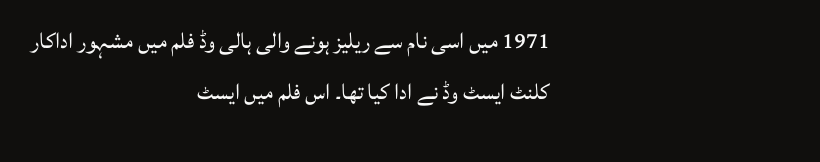1971 میں اسی نام سے ریلیز ہونے والی ہالی وڈ فلم میں مشہور اداکار کلنٹ ایسٹ وڈ نے ادا کیا تھا۔ اس فلم میں ایسٹ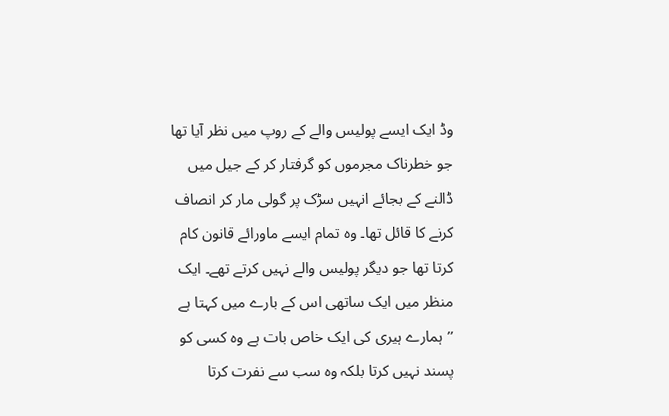وڈ ایک ایسے پولیس والے کے روپ میں نظر آیا تھا جو خطرناک مجرموں کو گرفتار کر کے جیل میں ڈالنے کے بجائے انہیں سڑک پر گولی مار کر انصاف کرنے کا قائل تھا۔ وہ تمام ایسے ماورائے قانون کام کرتا تھا جو دیگر پولیس والے نہیں کرتے تھے۔ ایک منظر میں ایک ساتھی اس کے بارے میں کہتا ہے ’’ہمارے ہیری کی ایک خاص بات ہے وہ کسی کو پسند نہیں کرتا بلکہ وہ سب سے نفرت کرتا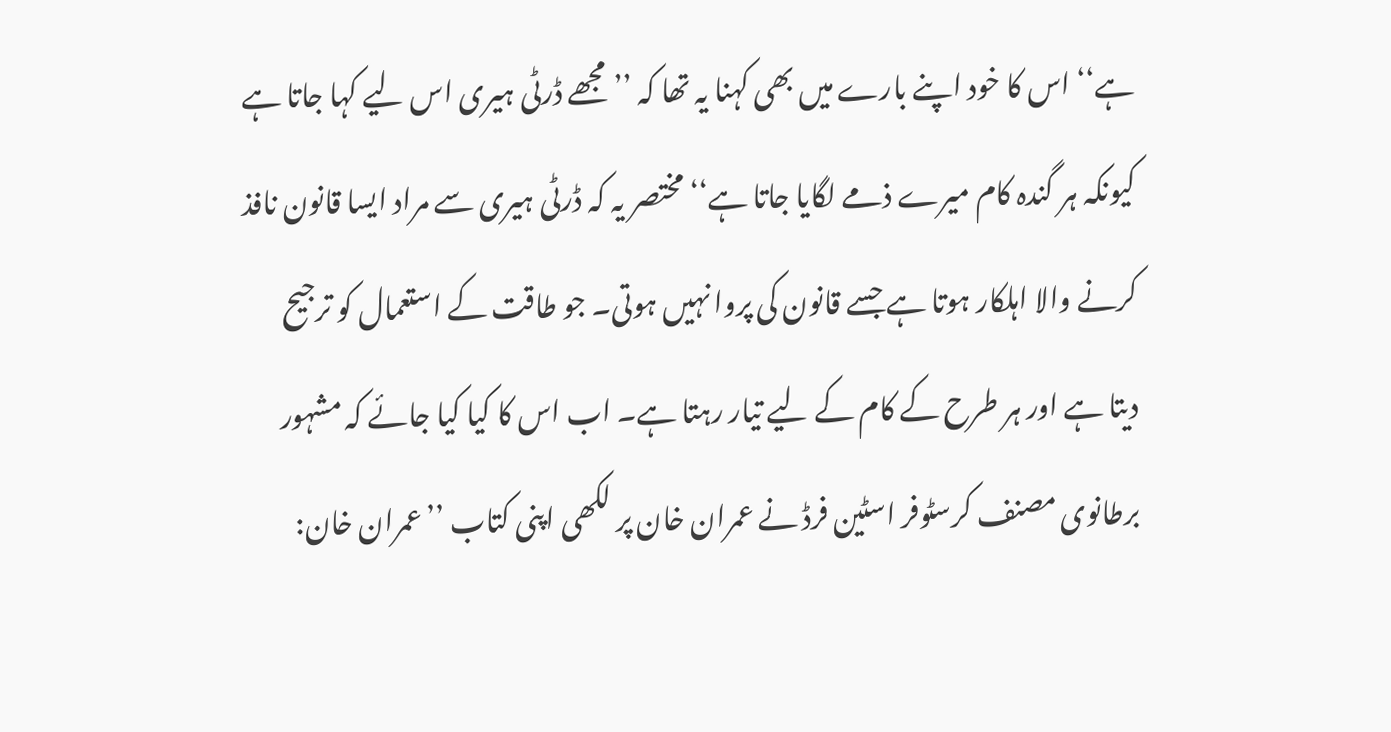ہے‘‘ اس کا خود اپنے بارے میں بھی کہنا یہ تھا کہ ’’مجھے ڈرٹی ہیری اس لیے کہا جاتا ہے کیونکہ ہر گندہ کام میرے ذمے لگایا جاتا ہے‘‘ مختصر یہ کہ ڈرٹی ہیری سے مراد ایسا قانون نافذ کرنے والا اہلکار ہوتا ہے جسے قانون کی پروا نہیں ہوتی۔ جو طاقت کے استعمال کو ترجیح دیتا ہے اور ہر طرح کے کام کے لیے تیار رہتا ہے۔ اب اس کا کیا کیا جائے کہ مشہور برطانوی مصنف کرسٹوفر اسٹین فرڈ نے عمران خان پر لکھی اپنی کتاب ’’عمران خان: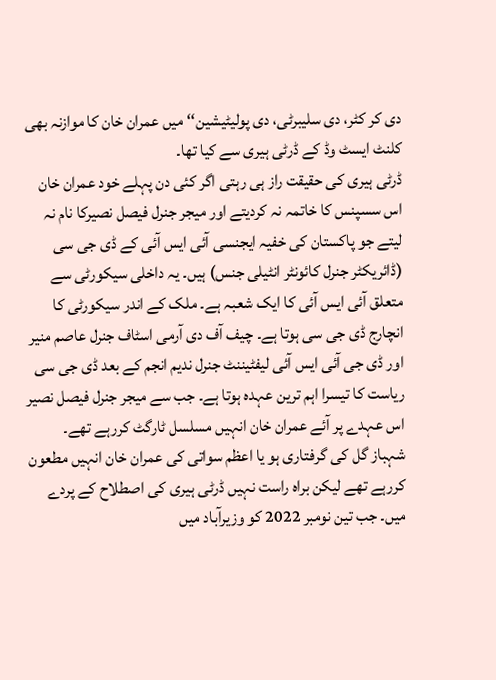دی کر کٹر، دی سلیبرٹی، دی پولیٹیشین‘‘ میں عمران خان کا موازنہ بھی کلنٹ ایسٹ وڈ کے ڈرٹی ہیری سے کیا تھا۔
ڈرٹی ہیری کی حقیقت راز ہی رہتی اگر کئی دن پہلے خود عمران خان اس سسپنس کا خاتمہ نہ کردیتے اور میجر جنرل فیصل نصیرکا نام نہ لیتے جو پاکستان کی خفیہ ایجنسی آئی ایس آئی کے ڈی جی سی (ڈائریکٹر جنرل کائونٹر انٹیلی جنس) ہیں۔ یہ داخلی سیکورٹی سے متعلق آئی ایس آئی کا ایک شعبہ ہے۔ ملک کے اندر سیکورٹی کا انچارج ڈی جی سی ہوتا ہے۔ چیف آف دی آرمی اسٹاف جنرل عاصم منیر اور ڈی جی آئی ایس آئی لیفٹیننٹ جنرل ندیم انجم کے بعد ڈی جی سی ریاست کا تیسرا اہم ترین عہدہ ہوتا ہے۔ جب سے میجر جنرل فیصل نصیر اس عہدے پر آئے عمران خان انہیں مسلسل ٹارگٹ کررہے تھے۔ شہباز گل کی گرفتاری ہو یا اعظم سواتی کی عمران خان انہیں مطعون کررہے تھے لیکن براہ راست نہیں ڈرٹی ہیری کی اصطلاح کے پردے میں۔ جب تین نومبر 2022 کو وزیرآباد میں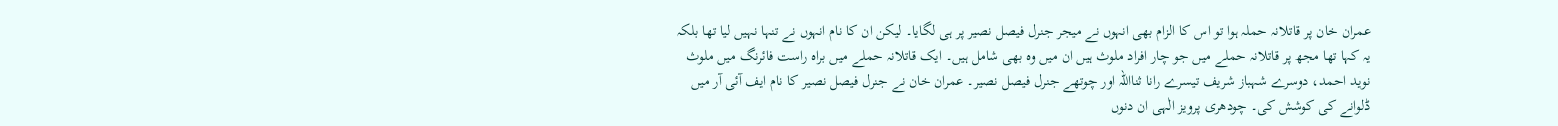عمران خان پر قاتلانہ حملہ ہوا تو اس کا الزام بھی انہوں نے میجر جنرل فیصل نصیر پر ہی لگایا۔ لیکن ان کا نام انہوں نے تنہا نہیں لیا تھا بلکہ یہ کہا تھا مجھ پر قاتلانہ حملے میں جو چار افراد ملوث ہیں ان میں وہ بھی شامل ہیں۔ ایک قاتلانہ حملے میں براہ راست فائرنگ میں ملوث نوید احمد، دوسرے شہباز شریف تیسرے رانا ثنااللہ اور چوتھے جنرل فیصل نصیر۔ عمران خان نے جنرل فیصل نصیر کا نام ایف آئی آر میں ڈلوانے کی کوشش کی۔ چودھری پرویز الٰہی ان دنوں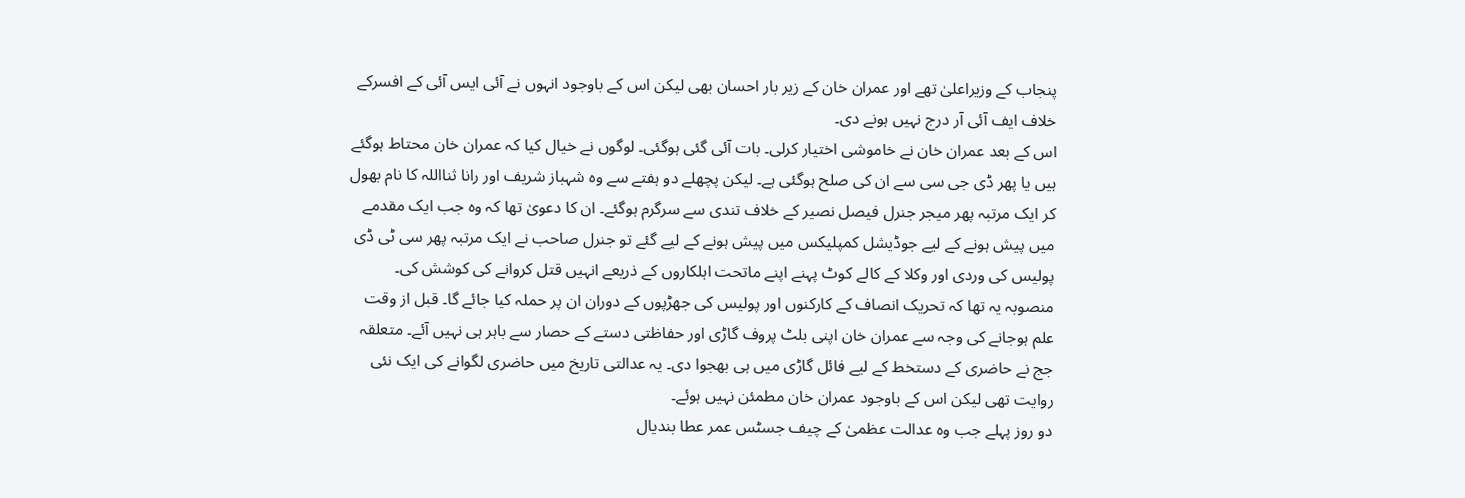پنجاب کے وزیراعلیٰ تھے اور عمران خان کے زیر بار احسان بھی لیکن اس کے باوجود انہوں نے آئی ایس آئی کے افسرکے خلاف ایف آئی آر درج نہیں ہونے دی۔
اس کے بعد عمران خان نے خاموشی اختیار کرلی۔ بات آئی گئی ہوگئی۔ لوگوں نے خیال کیا کہ عمران خان محتاط ہوگئے ہیں یا پھر ڈی جی سی سے ان کی صلح ہوگئی ہے۔ لیکن پچھلے دو ہفتے سے وہ شہباز شریف اور رانا ثنااللہ کا نام بھول کر ایک مرتبہ پھر میجر جنرل فیصل نصیر کے خلاف تندی سے سرگرم ہوگئے۔ ان کا دعویٰ تھا کہ وہ جب ایک مقدمے میں پیش ہونے کے لیے جوڈیشل کمپلیکس میں پیش ہونے کے لیے گئے تو جنرل صاحب نے ایک مرتبہ پھر سی ٹی ڈی پولیس کی وردی اور وکلا کے کالے کوٹ پہنے اپنے ماتحت اہلکاروں کے ذریعے انہیں قتل کروانے کی کوشش کی۔ منصوبہ یہ تھا کہ تحریک انصاف کے کارکنوں اور پولیس کی جھڑپوں کے دوران ان پر حملہ کیا جائے گا۔ قبل از وقت علم ہوجانے کی وجہ سے عمران خان اپنی بلٹ پروف گاڑی اور حفاظتی دستے کے حصار سے باہر ہی نہیں آئے۔ متعلقہ جج نے حاضری کے دستخط کے لیے فائل گاڑی میں ہی بھجوا دی۔ یہ عدالتی تاریخ میں حاضری لگوانے کی ایک نئی روایت تھی لیکن اس کے باوجود عمران خان مطمئن نہیں ہوئے۔
دو روز پہلے جب وہ عدالت عظمیٰ کے چیف جسٹس عمر عطا بندیال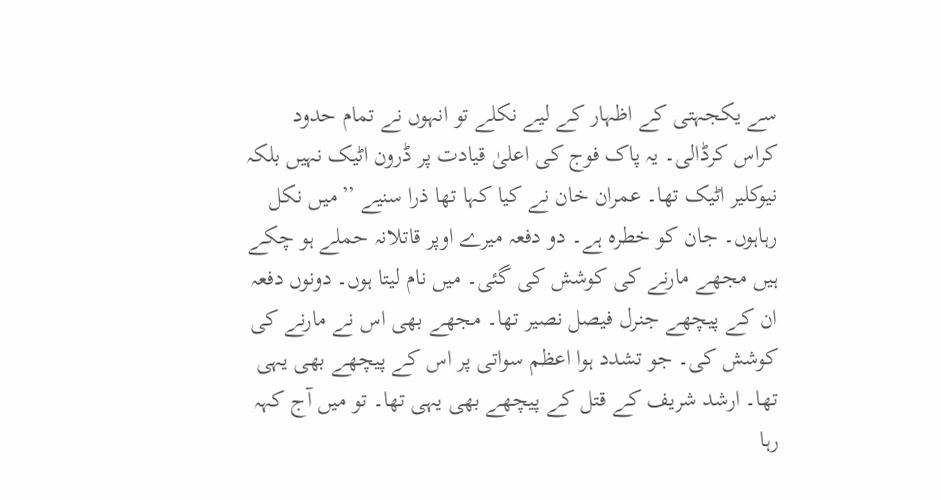سے یکجہتی کے اظہار کے لیے نکلے تو انہوں نے تمام حدود کراس کرڈالی۔ یہ پاک فوج کی اعلیٰ قیادت پر ڈرون اٹیک نہیں بلکہ نیوکلیر اٹیک تھا۔ عمران خان نے کیا کہا تھا ذرا سنیے ’’میں نکل رہاہوں۔ جان کو خطرہ ہے۔ دو دفعہ میرے اوپر قاتلانہ حملے ہو چکے ہیں مجھے مارنے کی کوشش کی گئی۔ میں نام لیتا ہوں۔ دونوں دفعہ ان کے پیچھے جنرل فیصل نصیر تھا۔ مجھے بھی اس نے مارنے کی کوشش کی۔ جو تشدد ہوا اعظم سواتی پر اس کے پیچھے بھی یہی تھا۔ ارشد شریف کے قتل کے پیچھے بھی یہی تھا۔ تو میں آج کہہ رہا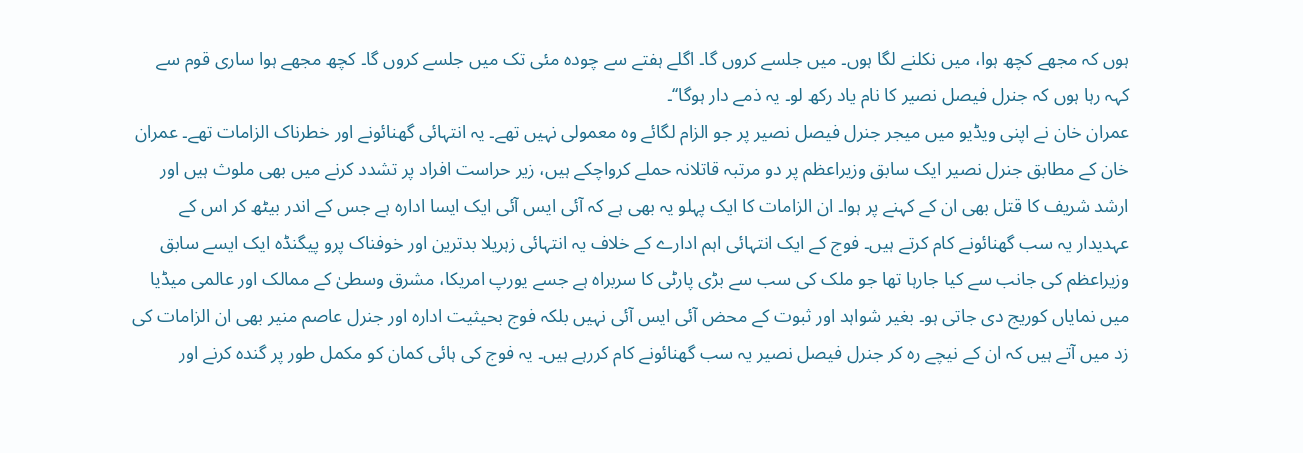ہوں کہ مجھے کچھ ہوا، میں نکلنے لگا ہوں۔ میں جلسے کروں گا۔ اگلے ہفتے سے چودہ مئی تک میں جلسے کروں گا۔ کچھ مجھے ہوا ساری قوم سے کہہ رہا ہوں کہ جنرل فیصل نصیر کا نام یاد رکھ لو۔ یہ ذمے دار ہوگا‘‘۔
عمران خان نے اپنی ویڈیو میں میجر جنرل فیصل نصیر پر جو الزام لگائے وہ معمولی نہیں تھے۔ یہ انتہائی گھنائونے اور خطرناک الزامات تھے۔ عمران خان کے مطابق جنرل نصیر ایک سابق وزیراعظم پر دو مرتبہ قاتلانہ حملے کرواچکے ہیں، زیر حراست افراد پر تشدد کرنے میں بھی ملوث ہیں اور ارشد شریف کا قتل بھی ان کے کہنے پر ہوا۔ ان الزامات کا ایک پہلو یہ بھی ہے کہ آئی ایس آئی ایک ایسا ادارہ ہے جس کے اندر بیٹھ کر اس کے عہدیدار یہ سب گھنائونے کام کرتے ہیں۔ فوج کے ایک انتہائی اہم ادارے کے خلاف یہ انتہائی زہریلا بدترین اور خوفناک پرو پیگنڈہ ایک ایسے سابق وزیراعظم کی جانب سے کیا جارہا تھا جو ملک کی سب سے بڑی پارٹی کا سربراہ ہے جسے یورپ امریکا، مشرق وسطیٰ کے ممالک اور عالمی میڈیا میں نمایاں کوریج دی جاتی ہو۔ بغیر شواہد اور ثبوت کے محض آئی ایس آئی نہیں بلکہ فوج بحیثیت ادارہ اور جنرل عاصم منیر بھی ان الزامات کی زد میں آتے ہیں کہ ان کے نیچے رہ کر جنرل فیصل نصیر یہ سب گھنائونے کام کررہے ہیں۔ یہ فوج کی ہائی کمان کو مکمل طور پر گندہ کرنے اور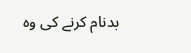بدنام کرنے کی وہ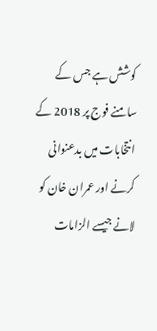کوشش ہے جس کے سامنے فوج پر 2018 کے انتخابات میں بدعنوانی کرنے اور عمران خان کو لانے جیسے الزامات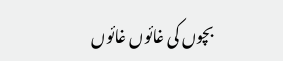بچوں کی غائوں غائوں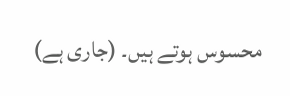محسوس ہوتے ہیں۔ (جاری ہے)